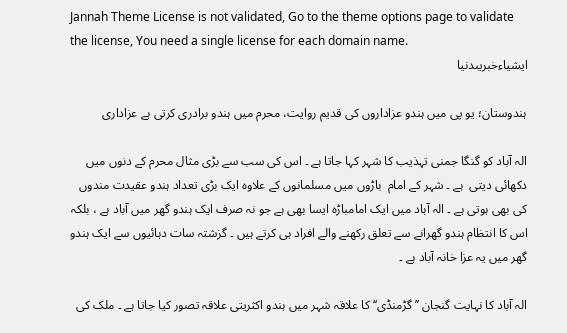Jannah Theme License is not validated, Go to the theme options page to validate the license, You need a single license for each domain name.
ایشیاءخبریںدنیا

ہندوستان؛ یو پی میں ہندو عزاداروں کی قدیم روایت، محرم میں ہندو برادری کرتی ہے عزاداری

الہ آباد کو گنگا جمنی تہذیب کا شہر کہا جاتا ہے ۔ اس کی سب سے بڑی مثال محرم کے دنوں میں دکھائی دیتی  ہے ۔ شہر کے امام  باڑوں میں مسلمانوں کے علاوہ ایک بڑی تعداد ہندو عقیدت مندوں کی بھی ہوتی ہے ۔ الہ آباد میں ایک امامباڑہ ایسا بھی ہے جو نہ صرف ایک ہندو گھر میں آباد ہے ، بلکہ اس کا انتظام ہندو گھرانے سے تعلق رکھنے والے افراد ہی کرتے ہیں ۔ گزشتہ سات دہائیوں سے ایک ہندو گھر میں یہ عزا خانہ آباد ہے ۔

الہ آباد کا نہایت گنجان ’’گڑمنڈی‘‘ کا علاقہ شہر میں ہندو اکثریتی علاقہ تصور کیا جاتا ہے ۔ ملک کی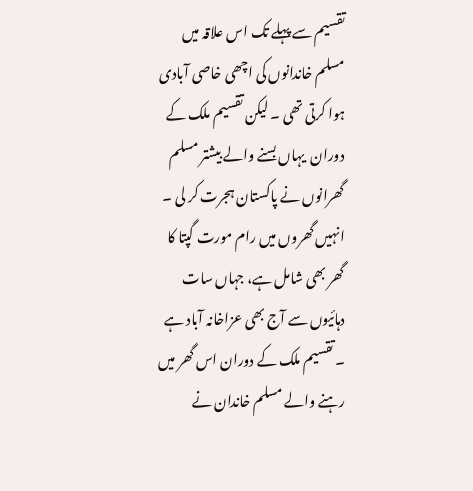تقسیم سے پہلے تک اس علاقہ میں مسلم خاندانوں کی اچھی خاصی آبادی ہوا کرتی تھی ۔ لیکن تقسیم ملک کے دوران  یہاں بسنے والے بیشتر مسلم گھرانوں نے پاکستان ہجرت کر لی ۔ انہیں گھروں میں رام مورت گپتا کا گھر بھی شامل ہے، جہاں سات دہائیوں سے آج بھی عزاخانہ آباد ہے ۔ تقسیم ملک کے دوران اس گھر میں رہنے والے مسلم خاندان نے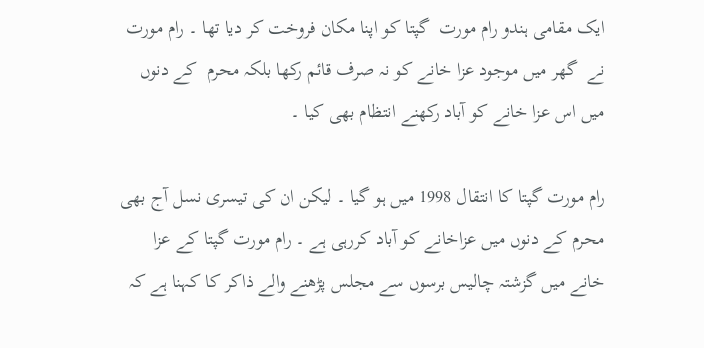ایک مقامی ہندو رام مورت  گپتا کو اپنا مکان فروخت کر دیا تھا ۔ رام مورت نے  گھر میں موجود عزا خانے کو نہ صرف قائم رکھا بلکہ محرم  کے دنوں میں اس عزا خانے کو آباد رکھنے انتظام بھی کیا ۔

رام مورت گپتا کا انتقال 1998 میں ہو گیا ۔ لیکن ان کی تیسری نسل آج بھی محرم کے دنوں میں عزاخانے کو آباد کررہی ہے ۔ رام مورت گپتا کے عزا خانے میں گزشتہ چالیس برسوں سے مجلس پڑھنے والے ذاکر کا کہنا ہے کہ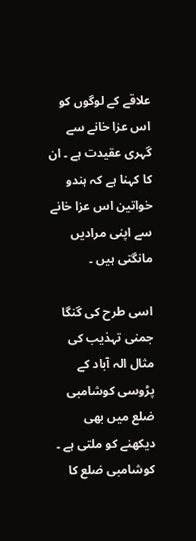علاقے کے لوگوں کو اس عزا خانے سے گہری عقیدت ہے ۔ ان کا کہنا ہے کہ ہندو خواتین اس عزا خانے سے اپنی مرادیں مانگتی ہیں ۔

اسی طرح کی گنگا جمنی تہذیب کی مثال الہ آباد کے پڑوسی کوشامبی ضلع میں بھی دیکھنے کو ملتی ہے ۔ کوشامبی ضلع کا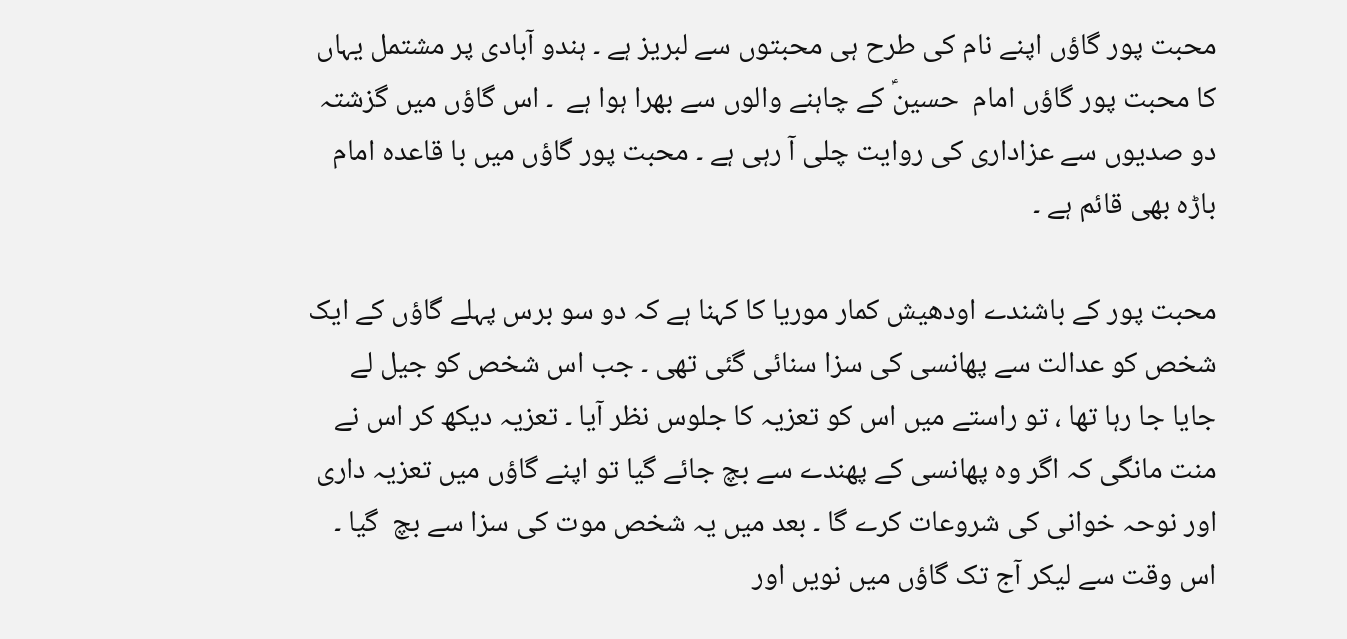محبت پور گاؤں اپنے نام کی طرح ہی محبتوں سے لبریز ہے ۔ ہندو آبادی پر مشتمل یہاں کا محبت پور گاؤں امام  حسینؑ کے چاہنے والوں سے بھرا ہوا ہے  ۔ اس گاؤں میں گزشتہ دو صدیوں سے عزاداری کی روایت چلی آ رہی ہے ۔ محبت پور گاؤں میں با قاعدہ امام باڑہ بھی قائم ہے ۔

محبت پور کے باشندے اودھیش کمار موریا کا کہنا ہے کہ دو سو برس پہلے گاؤں کے ایک شخص کو عدالت سے پھانسی کی سزا سنائی گئی تھی ۔ جب اس شخص کو جیل لے جایا جا رہا تھا ، تو راستے میں اس کو تعزیہ کا جلوس نظر آیا ۔ تعزیہ دیکھ کر اس نے منت مانگی کہ اگر وہ پھانسی کے پھندے سے بچ جائے گیا تو اپنے گاؤں میں تعزیہ داری اور نوحہ خوانی کی شروعات کرے گا ۔ بعد میں یہ شخص موت کی سزا سے بچ  گیا ۔ اس وقت سے لیکر آج تک گاؤں میں نویں اور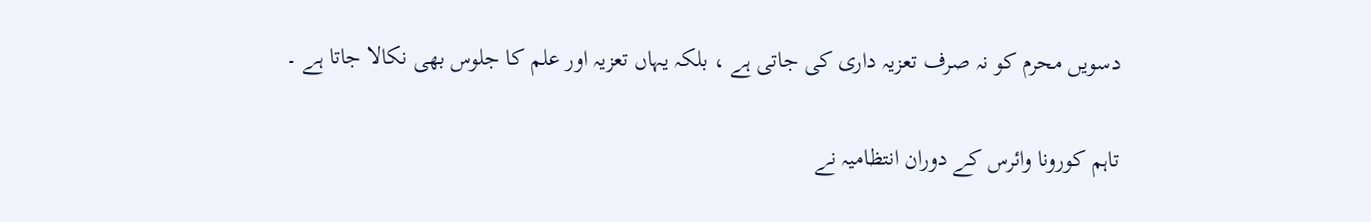دسویں محرم کو نہ صرف تعزیہ داری کی جاتی ہے ، بلکہ یہاں تعزیہ اور علم کا جلوس بھی نکالا جاتا ہے ۔

تاہم کورونا وائرس کے دوران انتظامیہ نے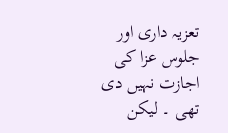تعزیہ داری اور جلوس عزا کی اجازت نہیں دی تھی ۔ لیکن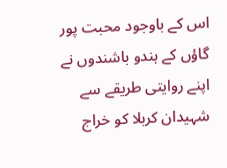اس کے باوجود محبت پور گاؤں کے ہندو باشندوں نے اپنے روایتی طریقے سے شہیدان کربلا کو خراج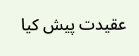عقیدت پیش کیا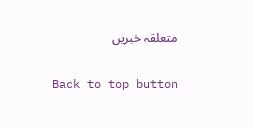متعلقہ خبریں

Back to top button